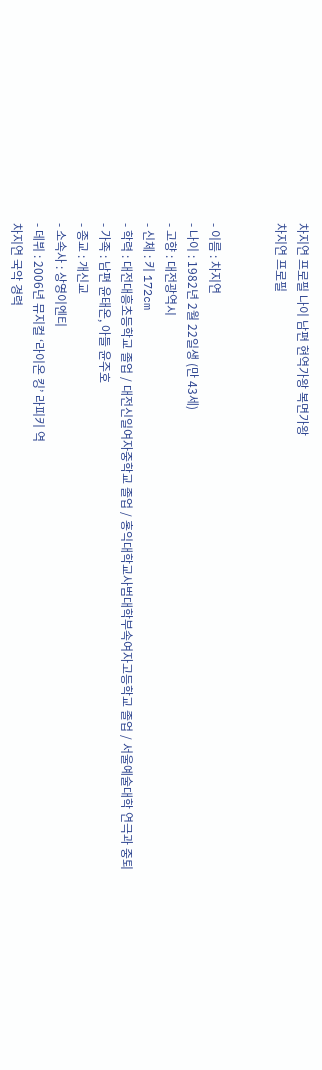차지연 프로필 나이 남편 현역가왕 복면가왕
차지연 프로필


- 이름 : 차지연
- 나이 : 1982년 2월 22일생 (만 43세)
- 고향 : 대전광역시
- 신체 : 키 172cm
- 학력 : 대전대흥초등학교 졸업 / 대전신일여자중학교 졸업 / 홍익대학교사범대학부속여자고등학교 졸업 / 서울예술대학 연극과 중퇴
- 가족 : 남편 윤태온, 아들 윤주호
- 종교 : 개신교
- 소속사 : 상영이엔티
- 데뷔 : 2006년 뮤지컬 ‘라이온 킹’ 라피키 역
차지연 국악 경력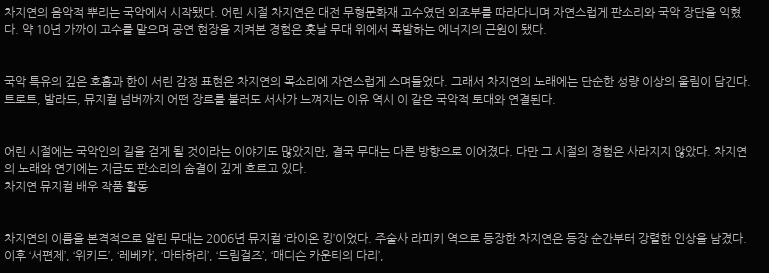차지연의 음악적 뿌리는 국악에서 시작됐다. 어린 시절 차지연은 대전 무형문화재 고수였던 외조부를 따라다니며 자연스럽게 판소리와 국악 장단을 익혔다. 약 10년 가까이 고수를 맡으며 공연 현장을 지켜본 경험은 훗날 무대 위에서 폭발하는 에너지의 근원이 됐다.


국악 특유의 깊은 호흡과 한이 서린 감정 표현은 차지연의 목소리에 자연스럽게 스며들었다. 그래서 차지연의 노래에는 단순한 성량 이상의 울림이 담긴다. 트로트, 발라드, 뮤지컬 넘버까지 어떤 장르를 불러도 서사가 느껴지는 이유 역시 이 같은 국악적 토대와 연결된다.


어린 시절에는 국악인의 길을 걷게 될 것이라는 이야기도 많았지만, 결국 무대는 다른 방향으로 이어졌다. 다만 그 시절의 경험은 사라지지 않았다. 차지연의 노래와 연기에는 지금도 판소리의 숨결이 깊게 흐르고 있다.
차지연 뮤지컬 배우 작품 활동


차지연의 이름을 본격적으로 알린 무대는 2006년 뮤지컬 ‘라이온 킹’이었다. 주술사 라피키 역으로 등장한 차지연은 등장 순간부터 강렬한 인상을 남겼다. 이후 ‘서편제’, ‘위키드’, ‘레베카’, ‘마타하리’, ‘드림걸즈’, ‘매디슨 카운티의 다리’,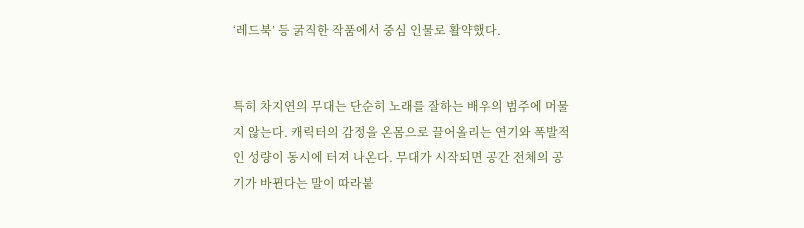‘레드북’ 등 굵직한 작품에서 중심 인물로 활약했다.


특히 차지연의 무대는 단순히 노래를 잘하는 배우의 범주에 머물지 않는다. 캐릭터의 감정을 온몸으로 끌어올리는 연기와 폭발적인 성량이 동시에 터져 나온다. 무대가 시작되면 공간 전체의 공기가 바뀐다는 말이 따라붙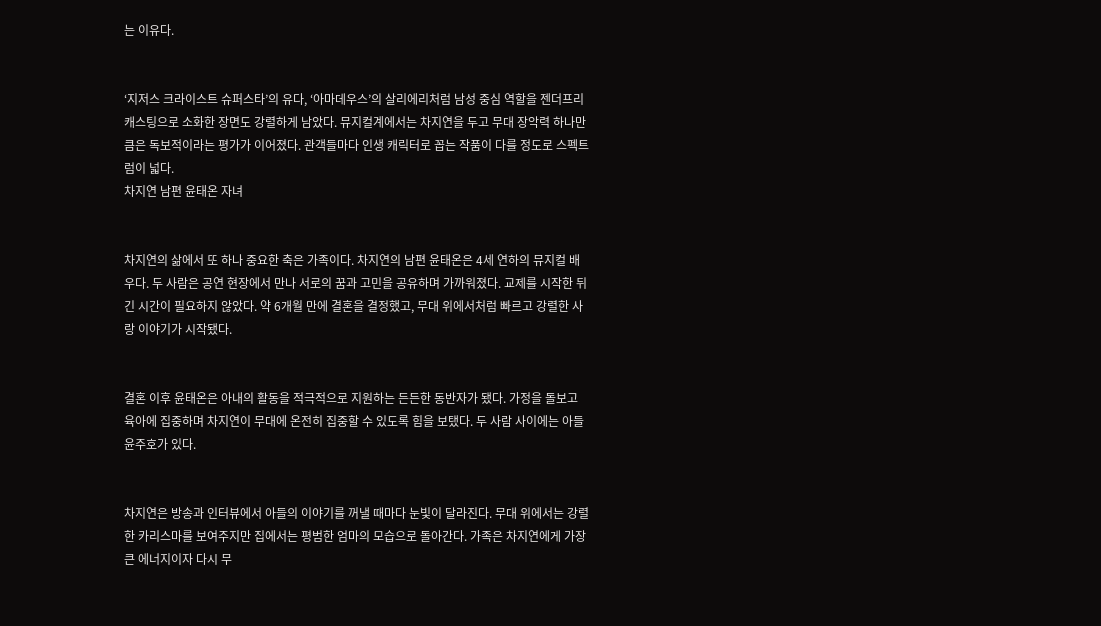는 이유다.


‘지저스 크라이스트 슈퍼스타’의 유다, ‘아마데우스’의 살리에리처럼 남성 중심 역할을 젠더프리 캐스팅으로 소화한 장면도 강렬하게 남았다. 뮤지컬계에서는 차지연을 두고 무대 장악력 하나만큼은 독보적이라는 평가가 이어졌다. 관객들마다 인생 캐릭터로 꼽는 작품이 다를 정도로 스펙트럼이 넓다.
차지연 남편 윤태온 자녀


차지연의 삶에서 또 하나 중요한 축은 가족이다. 차지연의 남편 윤태온은 4세 연하의 뮤지컬 배우다. 두 사람은 공연 현장에서 만나 서로의 꿈과 고민을 공유하며 가까워졌다. 교제를 시작한 뒤 긴 시간이 필요하지 않았다. 약 6개월 만에 결혼을 결정했고, 무대 위에서처럼 빠르고 강렬한 사랑 이야기가 시작됐다.


결혼 이후 윤태온은 아내의 활동을 적극적으로 지원하는 든든한 동반자가 됐다. 가정을 돌보고 육아에 집중하며 차지연이 무대에 온전히 집중할 수 있도록 힘을 보탰다. 두 사람 사이에는 아들 윤주호가 있다.


차지연은 방송과 인터뷰에서 아들의 이야기를 꺼낼 때마다 눈빛이 달라진다. 무대 위에서는 강렬한 카리스마를 보여주지만 집에서는 평범한 엄마의 모습으로 돌아간다. 가족은 차지연에게 가장 큰 에너지이자 다시 무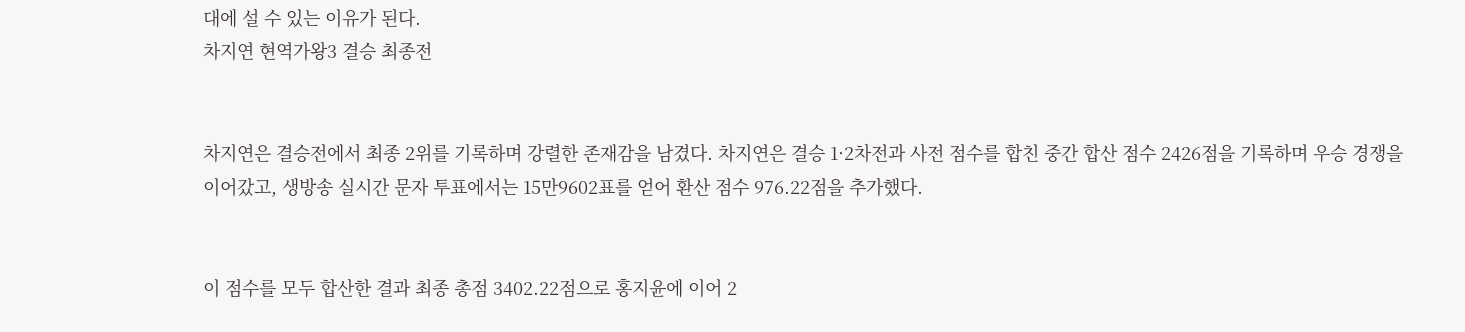대에 설 수 있는 이유가 된다.
차지연 현역가왕3 결승 최종전


차지연은 결승전에서 최종 2위를 기록하며 강렬한 존재감을 남겼다. 차지연은 결승 1·2차전과 사전 점수를 합친 중간 합산 점수 2426점을 기록하며 우승 경쟁을 이어갔고, 생방송 실시간 문자 투표에서는 15만9602표를 얻어 환산 점수 976.22점을 추가했다.


이 점수를 모두 합산한 결과 최종 총점 3402.22점으로 홍지윤에 이어 2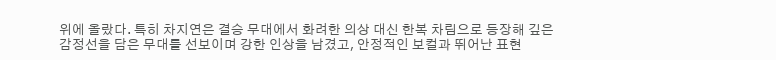위에 올랐다. 특히 차지연은 결승 무대에서 화려한 의상 대신 한복 차림으로 등장해 깊은 감정선을 담은 무대를 선보이며 강한 인상을 남겼고, 안정적인 보컬과 뛰어난 표현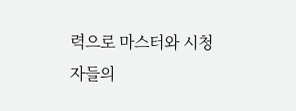력으로 마스터와 시청자들의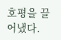호평을 끌어냈다.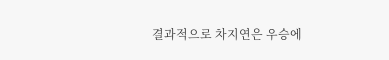결과적으로 차지연은 우승에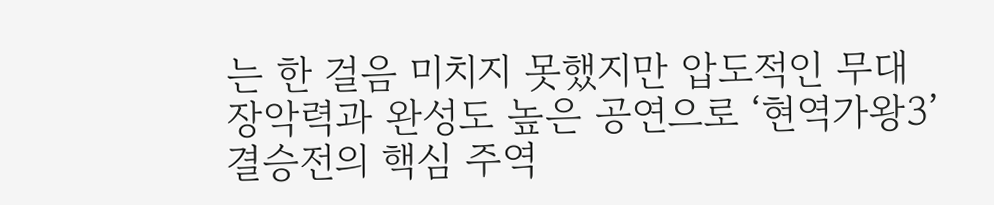는 한 걸음 미치지 못했지만 압도적인 무대 장악력과 완성도 높은 공연으로 ‘현역가왕3’ 결승전의 핵심 주역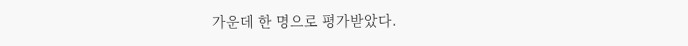가운데 한 명으로 평가받았다.